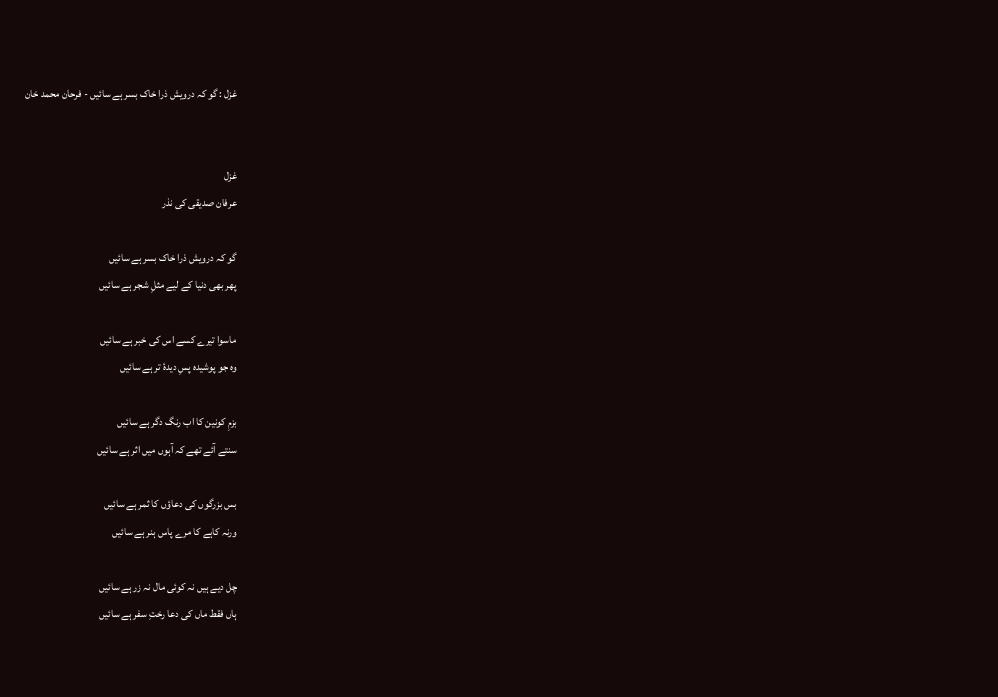غزل : گو کہ درویش ذرا خاک بسر ہے سائیں - فرحان محمد خان


غزل
عرفان صدیقی کی نذر

گو کہ درویش ذرا خاک بسر ہے سائیں
پھر بھی دنیا کے لیے مثلِ شجر ہے سائیں

ماسوا تیرے کسے اس کی خبر ہے سائیں
وہ جو پوشیده پسِ دیدۂ تر ہے سائیں

بزمِ کونین کا اب رنگ دگر ہے سائیں
سنتے آئے تھے کہ آہوں میں اثر ہے سائیں

بس بزرگوں کی دعاؤں کا ثمر ہے سائیں
ورنہ کاہے کا مرے پاس ہنر ہے سائیں

چل دیے ہیں نہ کوئی مال نہ زر ہے سائیں
ہاں فقط ماں کی دعا رختِ سفر ہے سائیں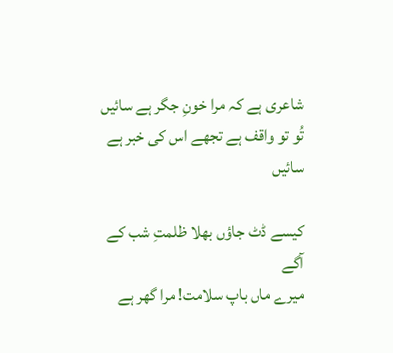شاعری ہے کہ مرا خونِ جگر ہے سائیں
تُو تو واقف ہے تجھے اس کی خبر ہے سائیں

کیسے ڈٹ جاؤں بھلا ظلمتِ شب کے آگے
میرے ماں باپ سلامت! مرا گھر ہے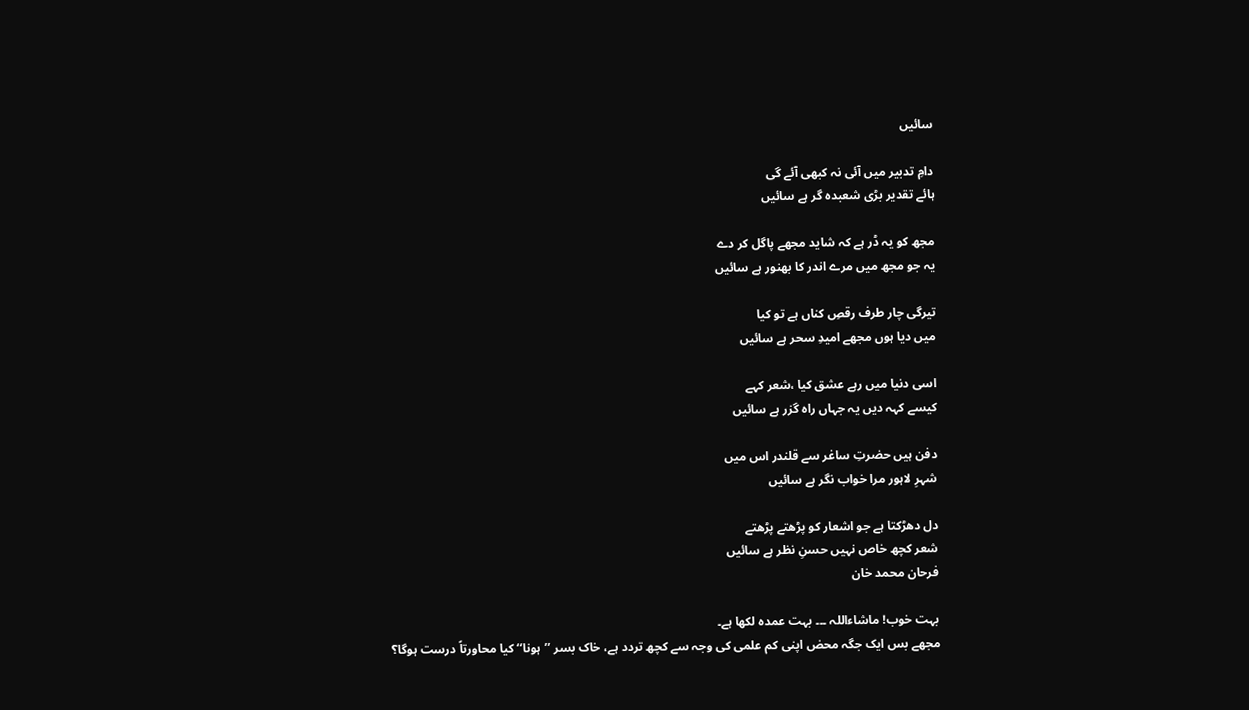سائیں

دامِ تدبیر میں آئی نہ کبھی آئے گی
ہائے تقدیر بڑی شعبدہ گر ہے سائیں

مجھ کو یہ ڈر ہے کہ شاید مجھے پاگل کر دے
یہ جو مجھ میں مرے اندر کا بھنور ہے سائیں

تیرگی چار طرف رقصِ کناں ہے تو کیا
میں دیا ہوں مجھے امیدِ سحر ہے سائیں

اسی دنیا میں رہے عشق کیا ،شعر کہے
کیسے کہہ دیں یہ جہاں راہ گزر ہے سائیں

دفن ہیں حضرتِ ساغر سے قلندر اس میں
شہرِ لاہور مرا خواب نگر ہے سائیں

دل دھڑکتا ہے جو اشعار کو پڑھتے پڑھتے
شعر کچھ خاص نہیں حسنِ نظر ہے سائیں
فرحان محمد خان

بہت خوب! ماشاءاللہ ۔۔۔ بہت عمدہ لکھا ہے۔
مجھے بس ایک جگہ محض اپنی کم علمی کی وجہ سے کچھ تردد ہے، خاک بسر ’’ہونا‘‘ کیا محاورتاً درست ہوگا؟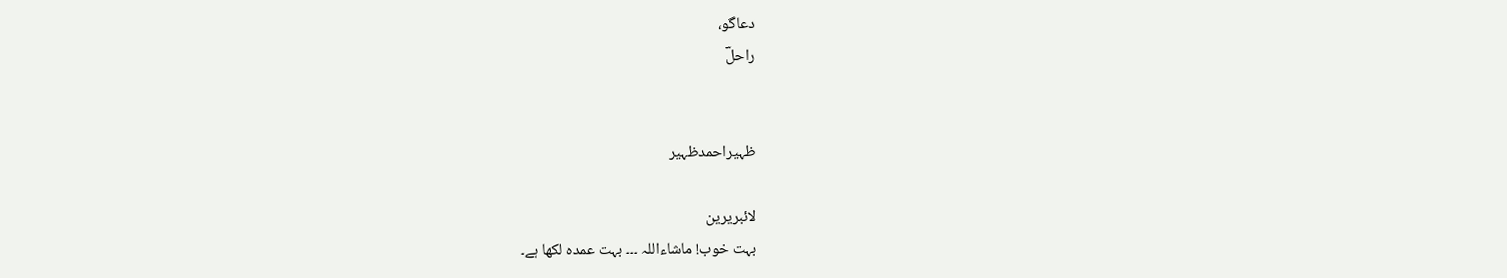دعاگو،
راحلؔ


ظہیراحمدظہیر

لائبریرین
بہت خوب! ماشاءاللہ ۔۔۔ بہت عمدہ لکھا ہے۔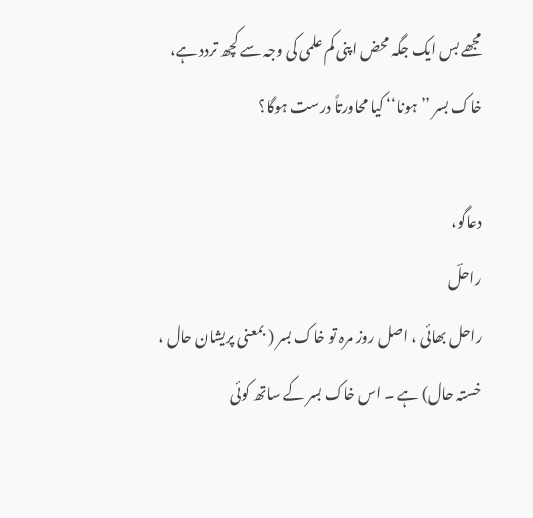مجھے بس ایک جگہ محض اپنی کم علمی کی وجہ سے کچھ تردد ہے، خاک بسر ’’ہونا‘‘ کیا محاورتاً درست ہوگا؟

دعاگو،
راحلؔ
راحل بھائی ، اصل روز مرہ تو خاک بسر ( بمعنی پریشان حال ، خستہ حال) ہے ۔ اس خاک بسر کے ساتھ کوئی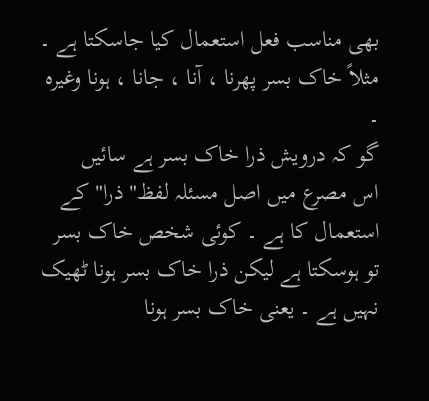بھی مناسب فعل استعمال کیا جاسکتا ہے ۔ مثلاً خاک بسر پھرنا ، آنا ، جانا ، ہونا وغیرہ ۔
گو کہ درویش ذرا خاک بسر ہے سائیں
اس مصرع میں اصل مسئلہ لفظ" ذرا" کے استعمال کا ہے ۔ کوئی شخص خاک بسر تو ہوسکتا ہے لیکن ذرا خاک بسر ہونا ٹھیک نہیں ہے ۔ یعنی خاک بسر ہونا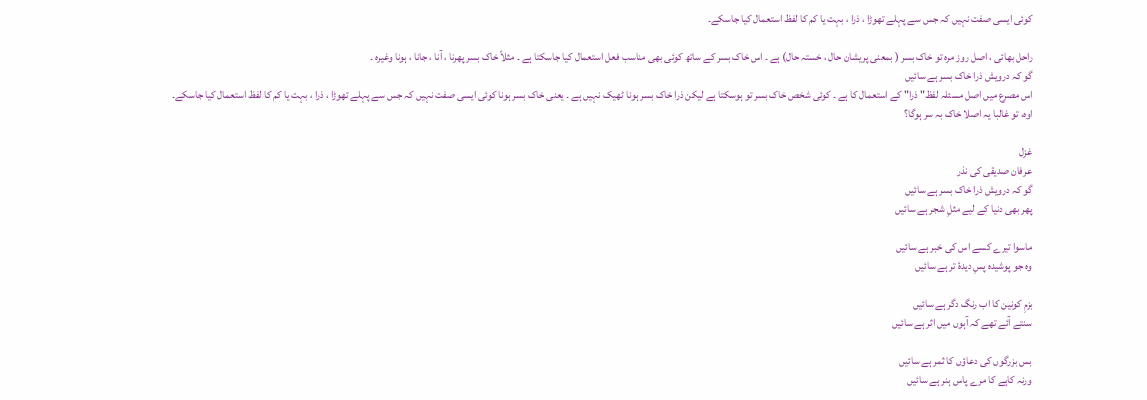کوئی ایسی صفت نہیں کہ جس سے پہلے تھوڑا ، ذرا ، بہت یا کم کا لفظ استعمال کیا جاسکے۔

راحل بھائی ، اصل روز مرہ تو خاک بسر ( بمعنی پریشان حال ، خستہ حال) ہے ۔ اس خاک بسر کے ساتھ کوئی بھی مناسب فعل استعمال کیا جاسکتا ہے ۔ مثلاً خاک بسر پھرنا ، آنا ، جانا ، ہونا وغیرہ ۔
گو کہ درویش ذرا خاک بسر ہے سائیں
اس مصرع میں اصل مسئلہ لفظ" ذرا" کے استعمال کا ہے ۔ کوئی شخص خاک بسر تو ہوسکتا ہے لیکن ذرا خاک بسر ہونا ٹھیک نہیں ہے ۔ یعنی خاک بسر ہونا کوئی ایسی صفت نہیں کہ جس سے پہلے تھوڑا ، ذرا ، بہت یا کم کا لفظ استعمال کیا جاسکے۔
اوہ، تو غالبا یہ اصلا خاک بہ سر ہوگا؟

غزل
عرفان صدیقی کی نذر
گو کہ درویش ذرا خاک بسر ہے سائیں
پھر بھی دنیا کے لیے مثلِ شجر ہے سائیں

ماسوا تیرے کسے اس کی خبر ہے سائیں
وہ جو پوشیده پسِ دیدۂ تر ہے سائیں

بزمِ کونین کا اب رنگ دگر ہے سائیں
سنتے آئے تھے کہ آہوں میں اثر ہے سائیں

بس بزرگوں کی دعاؤں کا ثمر ہے سائیں
ورنہ کاہے کا مرے پاس ہنر ہے سائیں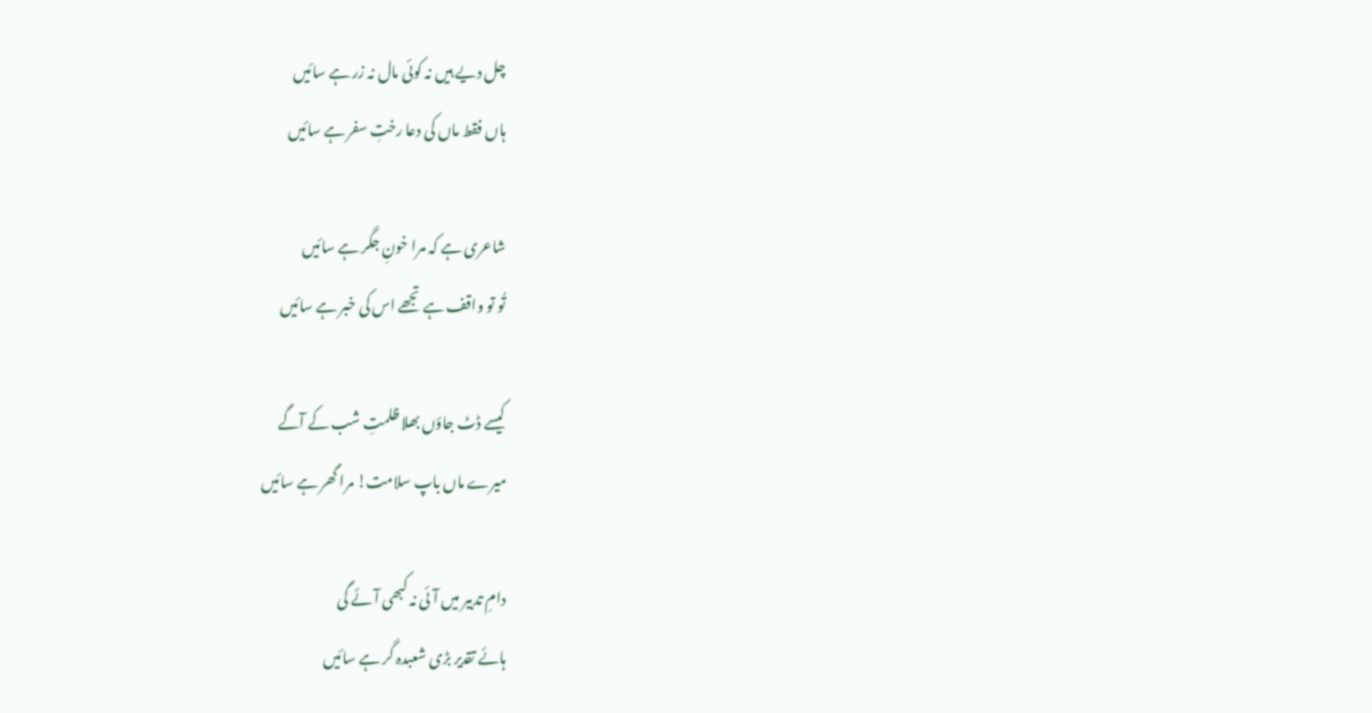چل دیے ہیں نہ کوئی مال نہ زر ہے سائیں
ہاں فقط ماں کی دعا رختِ سفر ہے سائیں

شاعری ہے کہ مرا خونِ جگر ہے سائیں
تُو تو واقف ہے تجھے اس کی خبر ہے سائیں

کیسے ڈٹ جاؤں بھلا ظلمتِ شب کے آگے
میرے ماں باپ سلامت! مرا گھر ہے سائیں

دامِ تدبیر میں آئی نہ کبھی آئے گی
ہائے تقدیر بڑی شعبدہ گر ہے سائیں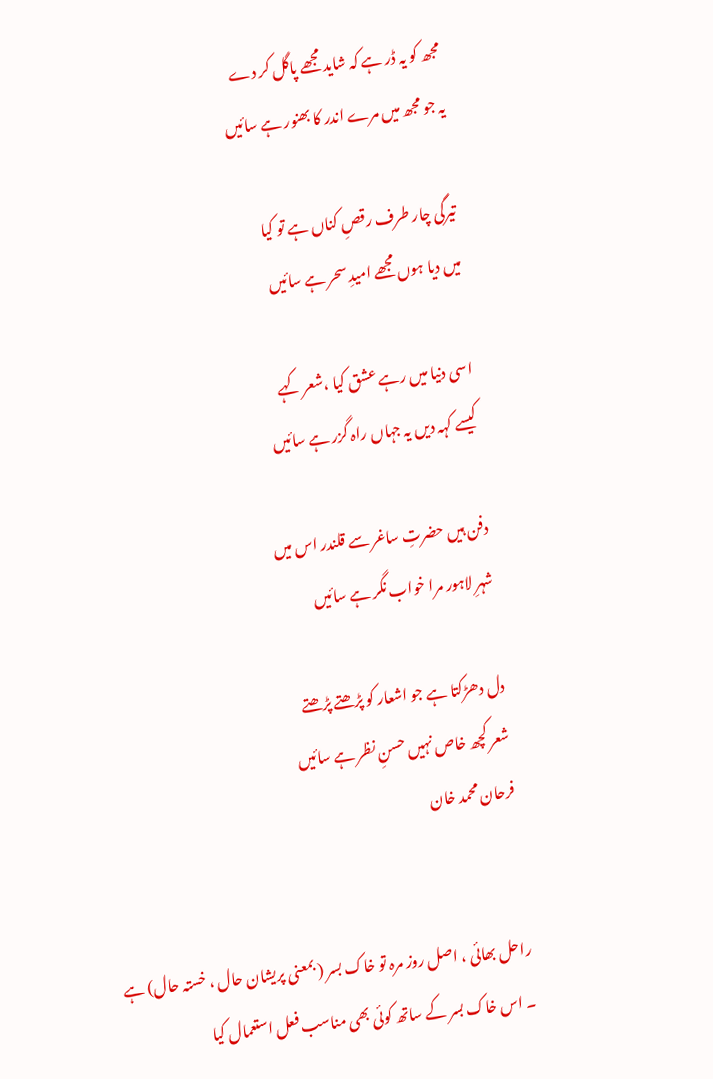مجھ کو یہ ڈر ہے کہ شاید مجھے پاگل کر دے
یہ جو مجھ میں مرے اندر کا بھنور ہے سائیں

تیرگی چار طرف رقصِ کناں ہے تو کیا
میں دیا ہوں مجھے امیدِ سحر ہے سائیں

اسی دنیا میں رہے عشق کیا ،شعر کہے
کیسے کہہ دیں یہ جہاں راہ گزر ہے سائیں

دفن ہیں حضرتِ ساغر سے قلندر اس میں
شہرِ لاہور مرا خواب نگر ہے سائیں

دل دھڑکتا ہے جو اشعار کو پڑھتے پڑھتے
شعر کچھ خاص نہیں حسنِ نظر ہے سائیں
فرحان محمد خان


راحل بھائی ، اصل روز مرہ تو خاک بسر ( بمعنی پریشان حال ، خستہ حال) ہے ۔ اس خاک بسر کے ساتھ کوئی بھی مناسب فعل استعمال کیا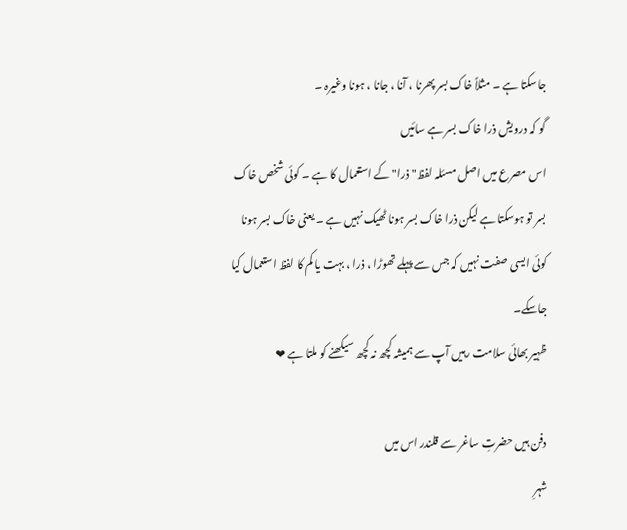جاسکتا ہے ۔ مثلاً خاک بسر پھرنا ، آنا ، جانا ، ہونا وغیرہ ۔
گو کہ درویش ذرا خاک بسر ہے سائیں
اس مصرع میں اصل مسئلہ لفظ" ذرا" کے استعمال کا ہے ۔ کوئی شخص خاک بسر تو ہوسکتا ہے لیکن ذرا خاک بسر ہونا ٹھیک نہیں ہے ۔ یعنی خاک بسر ہونا کوئی ایسی صفت نہیں کہ جس سے پہلے تھوڑا ، ذرا ، بہت یا کم کا لفظ استعمال کیا جاسکے۔
ظہیر بھائی سلامت رہیں آپ سے ہميشہ کچھ نہ کچھ سیکھنے کو ملتا ہے ❤

دفن ہیں حضرتِ ساغر سے قلندر اس میں
شہرِ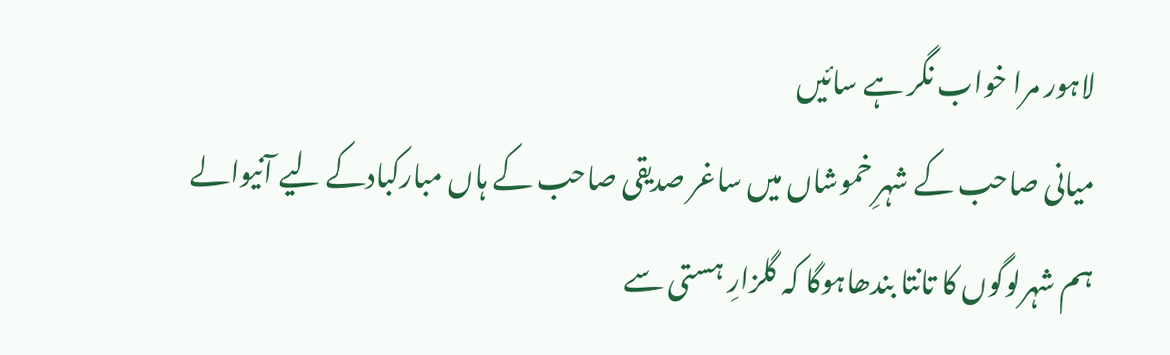لاہور مرا خواب نگر ہے سائیں
میانی صاحب کے شہرِ خموشاں میں ساغر صدیقی صاحب کے ہاں مبارکبادکے لیے آنیوالے ہم شہرلوگوں کا تانتا بندھاہوگا کہ گلزارِ ہستی سے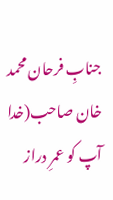جنابِ فرحان محمد خان صاحب(خدا آپ کو عمرِ دراز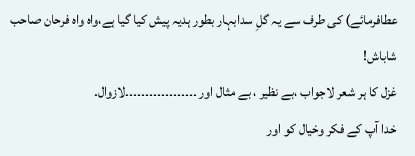عطافرمائے) کی طرف سے یہ گلِ سدابہار بطور ہدیہ پیش کیا گیا ہے،واہ واہ فرحان صاحب شاباش!
غزل کا ہر شعر لاجواب ،بے نظیر ، بے مثال اور ۔۔۔۔۔۔۔۔۔۔۔۔۔۔۔۔۔۔لازوال۔
خدا آپ کے فکر وخیال کو اور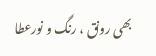بھی رونق ، رنگ و نورعطا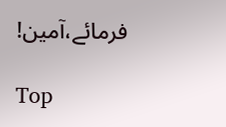فرمائے،آمین!

Top